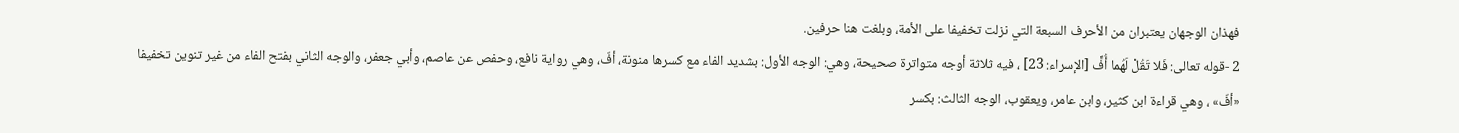فهذان الوجهان يعتبران من الأحرف السبعة التي نزلت تخفيفا على الأمة، وبلغت هنا حرفين.
2 -قوله تعالى: فَلا تَقُلْ لَهُما أُفٍّ [الإسراء: 23] ، فيه ثلاثة أوجه متواترة صحيحة، وهي: الوجه الأول: بشديد الفاء مع كسرها منونة، أفّ، وهي رواية نافع، وحفص عن عاصم، وأبي جعفر، والوجه الثاني بفتح الفاء من غير تنوين تخفيفا «أفّ» ، وهي قراءة ابن كثير، وابن عامر، ويعقوب، الوجه الثالث: بكسر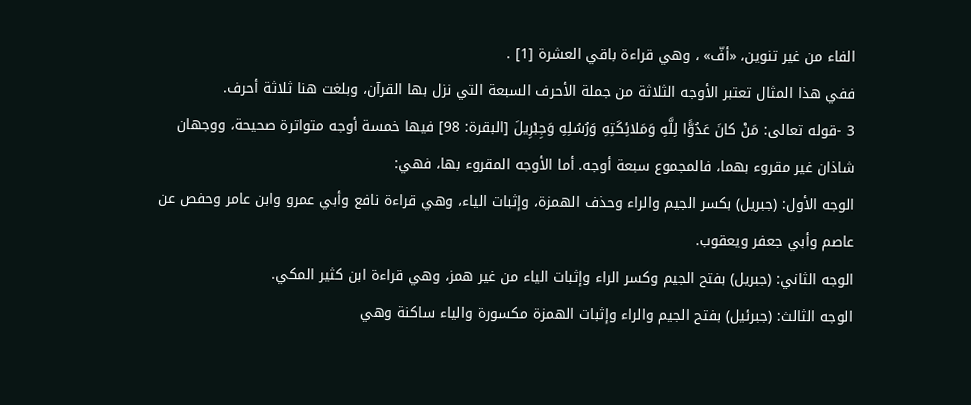الفاء من غير تنوين، «أفّ» ، وهي قراءة باقي العشرة [1] .
ففي هذا المثال تعتبر الأوجه الثلاثة من جملة الأحرف السبعة التي نزل بها القرآن، وبلغت هنا ثلاثة أحرف.
3 -قوله تعالى: مَنْ كانَ عَدُوًّا لِلَّهِ وَمَلائِكَتِهِ وَرُسُلِهِ وَجِبْرِيلَ [البقرة: 98] فيها خمسة أوجه متواترة صحيحة، ووجهان شاذان غير مقروء بهما، فالمجموع سبعة أوجه. أما الأوجه المقروء بها، فهي:
الوجه الأول: (جبريل) بكسر الجيم والراء وحذف الهمزة، وإثبات الياء، وهي قراءة نافع وأبي عمرو وابن عامر وحفص عن عاصم وأبي جعفر ويعقوب.
الوجه الثاني: (جبريل) بفتح الجيم وكسر الراء وإثبات الياء من غير همز، وهي قراءة ابن كثير المكي.
الوجه الثالث: (جبرئيل) بفتح الجيم والراء وإثبات الهمزة مكسورة والياء ساكنة وهي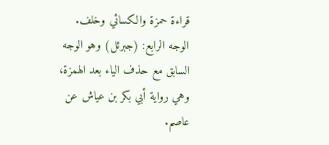قراءة حمزة والكسائي وخلف.
الوجه الرابع: (جبرئل) وهو الوجه السابق مع حذف الياء بعد الهمزة، وهي رواية أبي بكر بن عياش عن عاصم.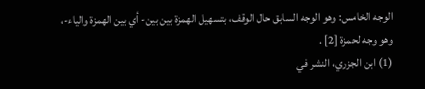الوجه الخامس: وهو الوجه السابق حال الوقف، بتسهيل الهمزة بين بين- أي بين الهمزة والياء-، وهو وجه لحمزة [2] .
(1) ابن الجزري، النشر في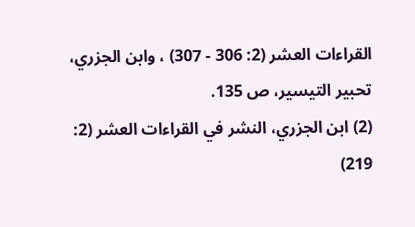القراءات العشر (2: 306 - 307) ، وابن الجزري، تحبير التيسير، ص 135.
(2) ابن الجزري، النشر في القراءات العشر (2: 219)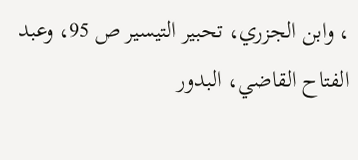، وابن الجزري، تحبير التيسير ص 95، وعبد الفتاح القاضي، البدور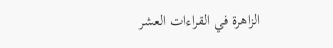الزاهرة في القراءات العشر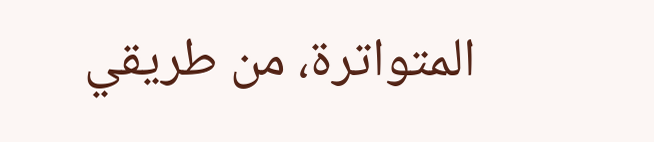المتواترة، من طريقي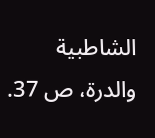الشاطبية والدرة، ص 37.